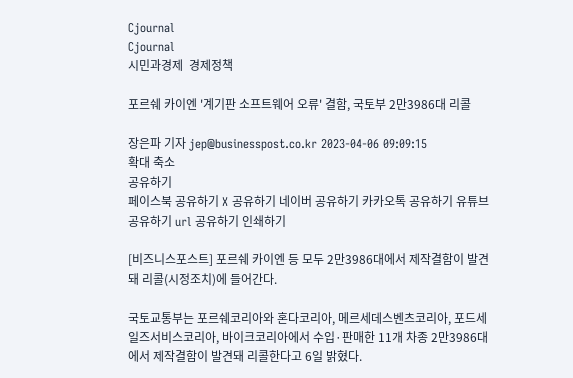Cjournal
Cjournal
시민과경제  경제정책

포르쉐 카이엔 '계기판 소프트웨어 오류' 결함, 국토부 2만3986대 리콜

장은파 기자 jep@businesspost.co.kr 2023-04-06 09:09:15
확대 축소
공유하기
페이스북 공유하기 X 공유하기 네이버 공유하기 카카오톡 공유하기 유튜브 공유하기 url 공유하기 인쇄하기

[비즈니스포스트] 포르쉐 카이엔 등 모두 2만3986대에서 제작결함이 발견돼 리콜(시정조치)에 들어간다.

국토교통부는 포르쉐코리아와 혼다코리아, 메르세데스벤츠코리아, 포드세일즈서비스코리아, 바이크코리아에서 수입·판매한 11개 차종 2만3986대에서 제작결함이 발견돼 리콜한다고 6일 밝혔다.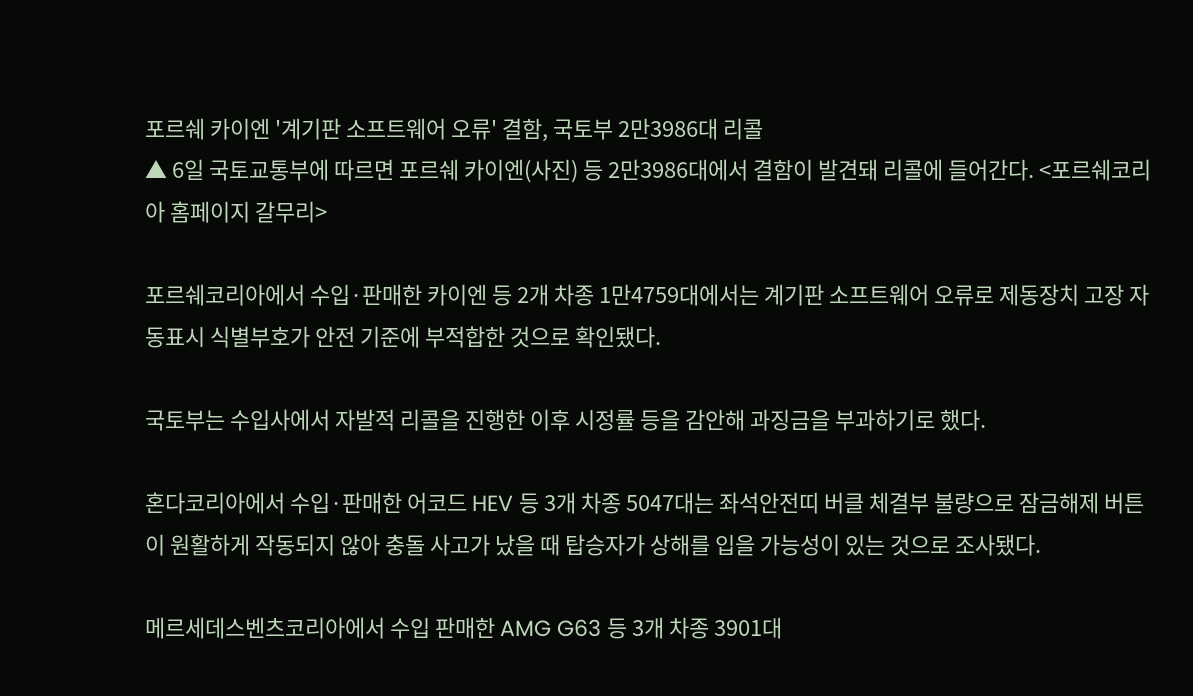포르쉐 카이엔 '계기판 소프트웨어 오류' 결함, 국토부 2만3986대 리콜
▲ 6일 국토교통부에 따르면 포르쉐 카이엔(사진) 등 2만3986대에서 결함이 발견돼 리콜에 들어간다. <포르쉐코리아 홈페이지 갈무리>

포르쉐코리아에서 수입·판매한 카이엔 등 2개 차종 1만4759대에서는 계기판 소프트웨어 오류로 제동장치 고장 자동표시 식별부호가 안전 기준에 부적합한 것으로 확인됐다.

국토부는 수입사에서 자발적 리콜을 진행한 이후 시정률 등을 감안해 과징금을 부과하기로 했다.

혼다코리아에서 수입·판매한 어코드 HEV 등 3개 차종 5047대는 좌석안전띠 버클 체결부 불량으로 잠금해제 버튼이 원활하게 작동되지 않아 충돌 사고가 났을 때 탑승자가 상해를 입을 가능성이 있는 것으로 조사됐다.

메르세데스벤츠코리아에서 수입 판매한 AMG G63 등 3개 차종 3901대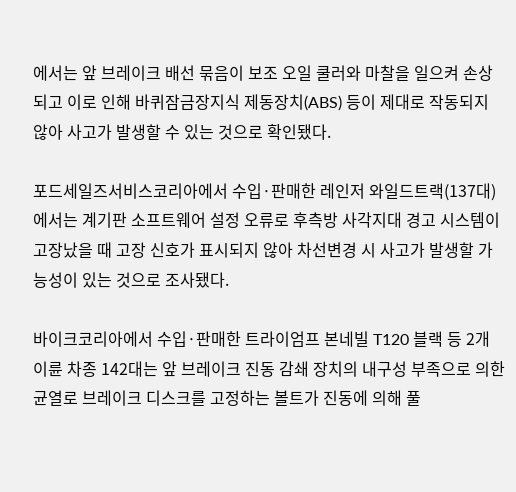에서는 앞 브레이크 배선 묶음이 보조 오일 쿨러와 마찰을 일으켜 손상되고 이로 인해 바퀴잠금장지식 제동장치(ABS) 등이 제대로 작동되지 않아 사고가 발생할 수 있는 것으로 확인됐다.

포드세일즈서비스코리아에서 수입·판매한 레인저 와일드트랙(137대)에서는 계기판 소프트웨어 설정 오류로 후측방 사각지대 경고 시스템이 고장났을 때 고장 신호가 표시되지 않아 차선변경 시 사고가 발생할 가능성이 있는 것으로 조사됐다.

바이크코리아에서 수입·판매한 트라이엄프 본네빌 T120 블랙 등 2개 이륜 차종 142대는 앞 브레이크 진동 감쇄 장치의 내구성 부족으로 의한 균열로 브레이크 디스크를 고정하는 볼트가 진동에 의해 풀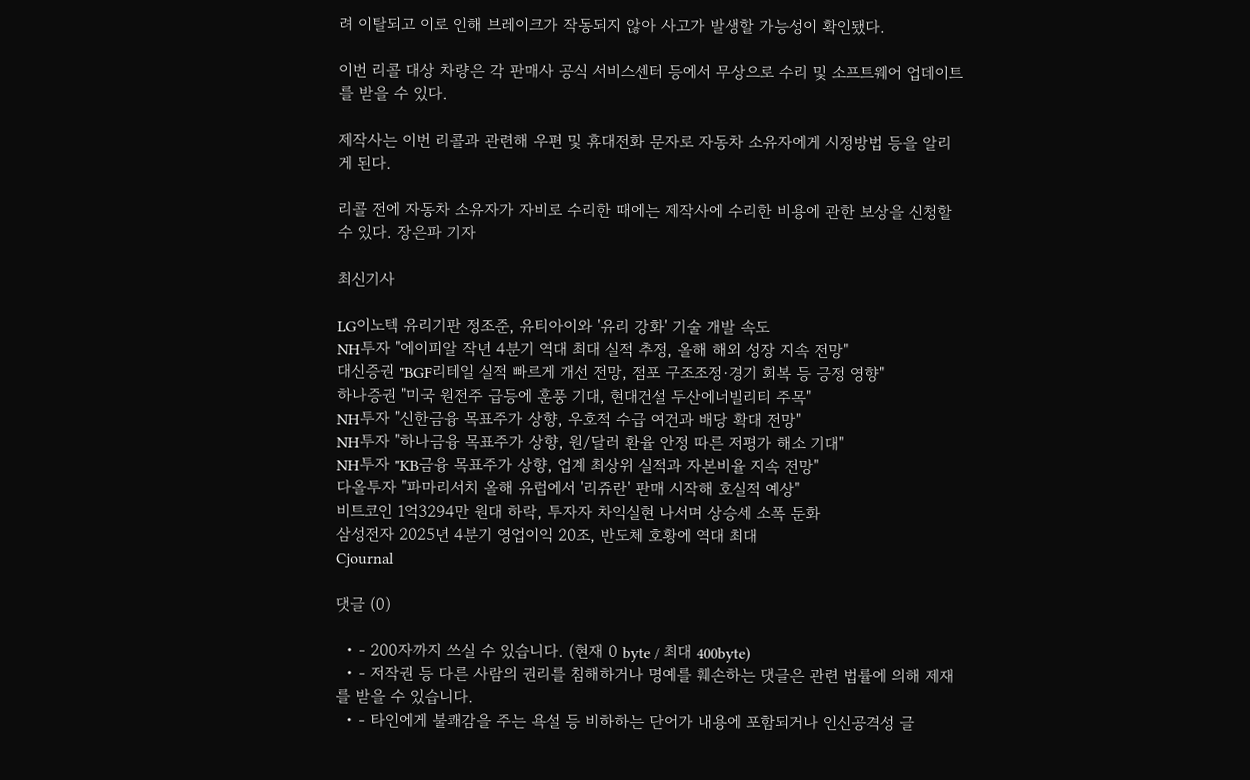려 이탈되고 이로 인해 브레이크가 작동되지 않아 사고가 발생할 가능성이 확인됐다.

이번 리콜 대상 차량은 각 판매사 공식 서비스센터 등에서 무상으로 수리 및 소프트웨어 업데이트를 받을 수 있다.

제작사는 이번 리콜과 관련해 우편 및 휴대전화 문자로 자동차 소유자에게 시정방법 등을 알리게 된다.

리콜 전에 자동차 소유자가 자비로 수리한 때에는 제작사에 수리한 비용에 관한 보상을 신청할 수 있다. 장은파 기자

최신기사

LG이노텍 유리기판 정조준, 유티아이와 '유리 강화' 기술 개발 속도
NH투자 "에이피알 작년 4분기 역대 최대 실적 추정, 올해 해외 성장 지속 전망"
대신증권 "BGF리테일 실적 빠르게 개선 전망, 점포 구조조정·경기 회복 등 긍정 영향"
하나증권 "미국 원전주 급등에 훈풍 기대, 현대건설 두산에너빌리티 주목"
NH투자 "신한금융 목표주가 상향, 우호적 수급 여건과 배당 확대 전망"
NH투자 "하나금융 목표주가 상향, 원/달러 환율 안정 따른 저평가 해소 기대"
NH투자 "KB금융 목표주가 상향, 업계 최상위 실적과 자본비율 지속 전망"
다올투자 "파마리서치 올해 유럽에서 '리쥬란' 판매 시작해 호실적 예상"
비트코인 1억3294만 원대 하락, 투자자 차익실현 나서며 상승세 소폭 둔화
삼성전자 2025년 4분기 영업이익 20조, 반도체 호황에 역대 최대
Cjournal

댓글 (0)

  • - 200자까지 쓰실 수 있습니다. (현재 0 byte / 최대 400byte)
  • - 저작권 등 다른 사람의 권리를 침해하거나 명예를 훼손하는 댓글은 관련 법률에 의해 제재를 받을 수 있습니다.
  • - 타인에게 불쾌감을 주는 욕설 등 비하하는 단어가 내용에 포함되거나 인신공격성 글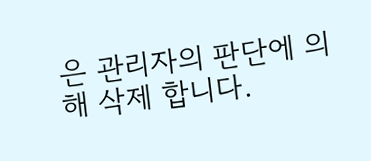은 관리자의 판단에 의해 삭제 합니다.